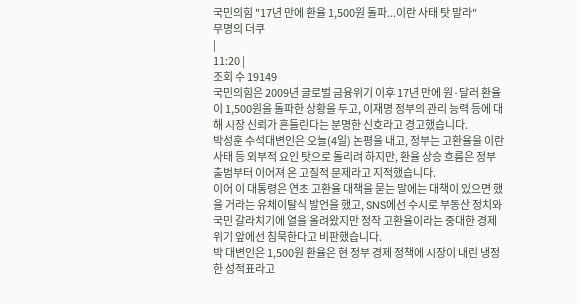국민의힘 "17년 만에 환율 1,500원 돌파...이란 사태 탓 말라"
무명의 더쿠
|
11:20 |
조회 수 19149
국민의힘은 2009년 글로벌 금융위기 이후 17년 만에 원·달러 환율이 1,500원을 돌파한 상황을 두고, 이재명 정부의 관리 능력 등에 대해 시장 신뢰가 흔들린다는 분명한 신호라고 경고했습니다.
박성훈 수석대변인은 오늘(4일) 논평을 내고, 정부는 고환율을 이란 사태 등 외부적 요인 탓으로 돌리려 하지만, 환율 상승 흐름은 정부 출범부터 이어져 온 고질적 문제라고 지적했습니다.
이어 이 대통령은 연초 고환율 대책을 묻는 말에는 대책이 있으면 했을 거라는 유체이탈식 발언을 했고, SNS에선 수시로 부동산 정치와 국민 갈라치기에 열을 올려왔지만 정작 고환율이라는 중대한 경제 위기 앞에선 침묵한다고 비판했습니다.
박 대변인은 1,500원 환율은 현 정부 경제 정책에 시장이 내린 냉정한 성적표라고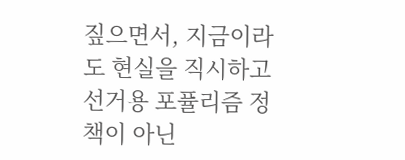짚으면서, 지금이라도 현실을 직시하고 선거용 포퓰리즘 정책이 아닌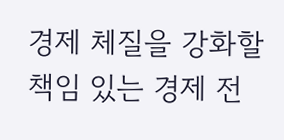경제 체질을 강화할 책임 있는 경제 전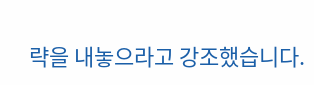략을 내놓으라고 강조했습니다.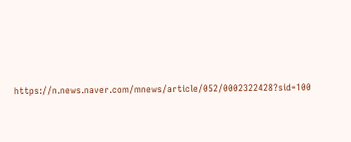https://n.news.naver.com/mnews/article/052/0002322428?sid=100